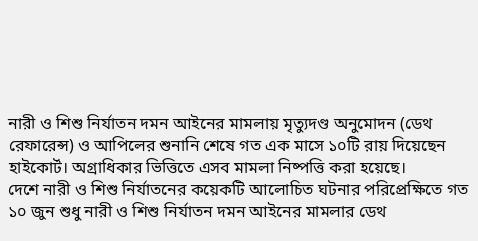নারী ও শিশু নির্যাতন দমন আইনের মামলায় মৃত্যুদণ্ড অনুমোদন (ডেথ রেফারেন্স) ও আপিলের শুনানি শেষে গত এক মাসে ১০টি রায় দিয়েছেন হাইকোর্ট। অগ্রাধিকার ভিত্তিতে এসব মামলা নিষ্পত্তি করা হয়েছে।
দেশে নারী ও শিশু নির্যাতনের কয়েকটি আলোচিত ঘটনার পরিপ্রেক্ষিতে গত ১০ জুন শুধু নারী ও শিশু নির্যাতন দমন আইনের মামলার ডেথ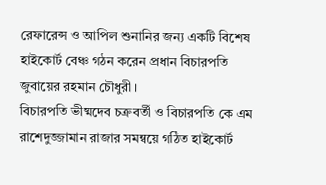রেফারেন্স ও আপিল শুনানির জন্য একটি বিশেষ হাইকোর্ট বেঞ্চ গঠন করেন প্রধান বিচারপতি জুবায়ের রহমান চৌধুরী।
বিচারপতি ভীষ্মদেব চক্রবর্তী ও বিচারপতি কে এম রাশেদুজ্জামান রাজার সমন্বয়ে গঠিত হাইকোর্ট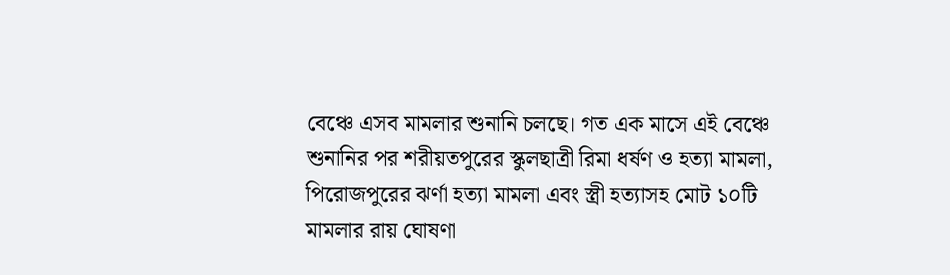বেঞ্চে এসব মামলার শুনানি চলছে। গত এক মাসে এই বেঞ্চে শুনানির পর শরীয়তপুরের স্কুলছাত্রী রিমা ধর্ষণ ও হত্যা মামলা, পিরোজপুরের ঝর্ণা হত্যা মামলা এবং স্ত্রী হত্যাসহ মোট ১০টি মামলার রায় ঘোষণা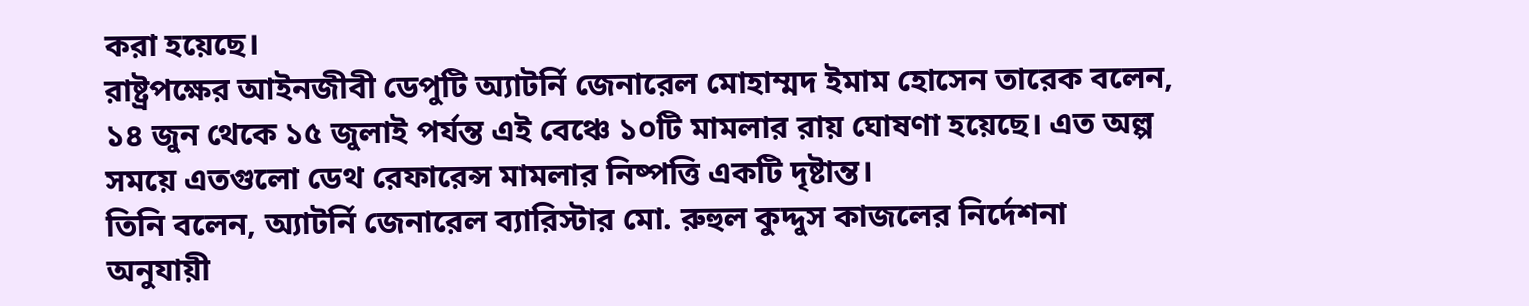করা হয়েছে।
রাষ্ট্রপক্ষের আইনজীবী ডেপুটি অ্যাটর্নি জেনারেল মোহাম্মদ ইমাম হোসেন তারেক বলেন, ১৪ জুন থেকে ১৫ জুলাই পর্যন্ত এই বেঞ্চে ১০টি মামলার রায় ঘোষণা হয়েছে। এত অল্প সময়ে এতগুলো ডেথ রেফারেন্স মামলার নিষ্পত্তি একটি দৃষ্টান্ত।
তিনি বলেন, অ্যাটর্নি জেনারেল ব্যারিস্টার মো. রুহুল কুদ্দুস কাজলের নির্দেশনা অনুযায়ী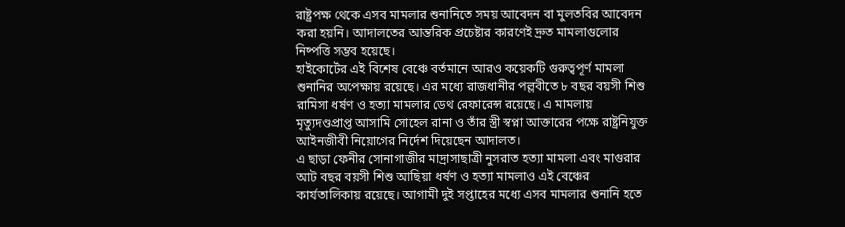রাষ্ট্রপক্ষ থেকে এসব মামলার শুনানিতে সময় আবেদন বা মুলতবির আবেদন করা হয়নি। আদালতের আন্তরিক প্রচেষ্টার কারণেই দ্রুত মামলাগুলোর নিষ্পত্তি সম্ভব হয়েছে।
হাইকোর্টের এই বিশেষ বেঞ্চে বর্তমানে আরও কয়েকটি গুরুত্বপূর্ণ মামলা শুনানির অপেক্ষায় রয়েছে। এর মধ্যে রাজধানীর পল্লবীতে ৮ বছর বয়সী শিশু রামিসা ধর্ষণ ও হত্যা মামলার ডেথ রেফারেন্স রয়েছে। এ মামলায় মৃত্যুদণ্ডপ্রাপ্ত আসামি সোহেল রানা ও তাঁর স্ত্রী স্বপ্না আক্তারের পক্ষে রাষ্ট্রনিযুক্ত আইনজীবী নিয়োগের নির্দেশ দিয়েছেন আদালত।
এ ছাড়া ফেনীর সোনাগাজীর মাদ্রাসাছাত্রী নুসরাত হত্যা মামলা এবং মাগুরার আট বছর বয়সী শিশু আছিয়া ধর্ষণ ও হত্যা মামলাও এই বেঞ্চের কার্যতালিকায় রয়েছে। আগামী দুই সপ্তাহের মধ্যে এসব মামলার শুনানি হতে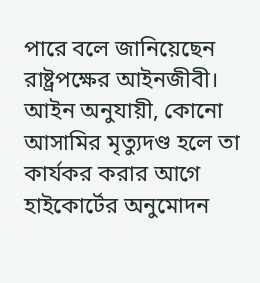পারে বলে জানিয়েছেন রাষ্ট্রপক্ষের আইনজীবী।
আইন অনুযায়ী, কোনো আসামির মৃত্যুদণ্ড হলে তা কার্যকর করার আগে হাইকোর্টের অনুমোদন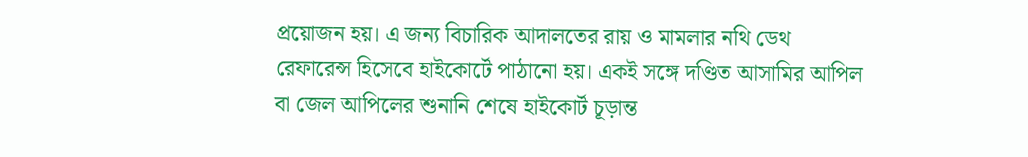প্রয়োজন হয়। এ জন্য বিচারিক আদালতের রায় ও মামলার নথি ডেথ রেফারেন্স হিসেবে হাইকোর্টে পাঠানো হয়। একই সঙ্গে দণ্ডিত আসামির আপিল বা জেল আপিলের শুনানি শেষে হাইকোর্ট চূড়ান্ত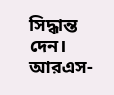সিদ্ধান্ত দেন।
আরএস-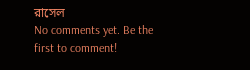রাসেল
No comments yet. Be the first to comment!